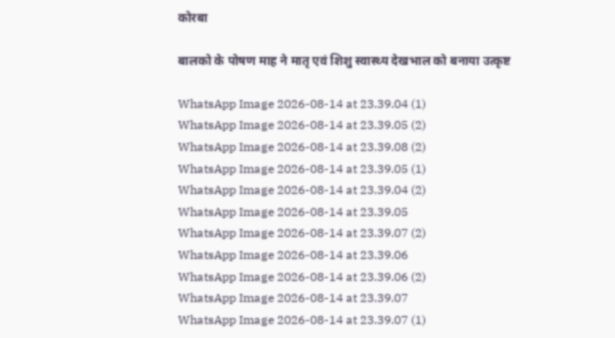कोरबा

बालको के पोषण माह ने मातृ एवं शिशु स्वास्थ्य देखभाल को बनाया उत्कृष्ट

WhatsApp Image 2026-08-14 at 23.39.04 (1)
WhatsApp Image 2026-08-14 at 23.39.05 (2)
WhatsApp Image 2026-08-14 at 23.39.08 (2)
WhatsApp Image 2026-08-14 at 23.39.05 (1)
WhatsApp Image 2026-08-14 at 23.39.04 (2)
WhatsApp Image 2026-08-14 at 23.39.05
WhatsApp Image 2026-08-14 at 23.39.07 (2)
WhatsApp Image 2026-08-14 at 23.39.06
WhatsApp Image 2026-08-14 at 23.39.06 (2)
WhatsApp Image 2026-08-14 at 23.39.07
WhatsApp Image 2026-08-14 at 23.39.07 (1)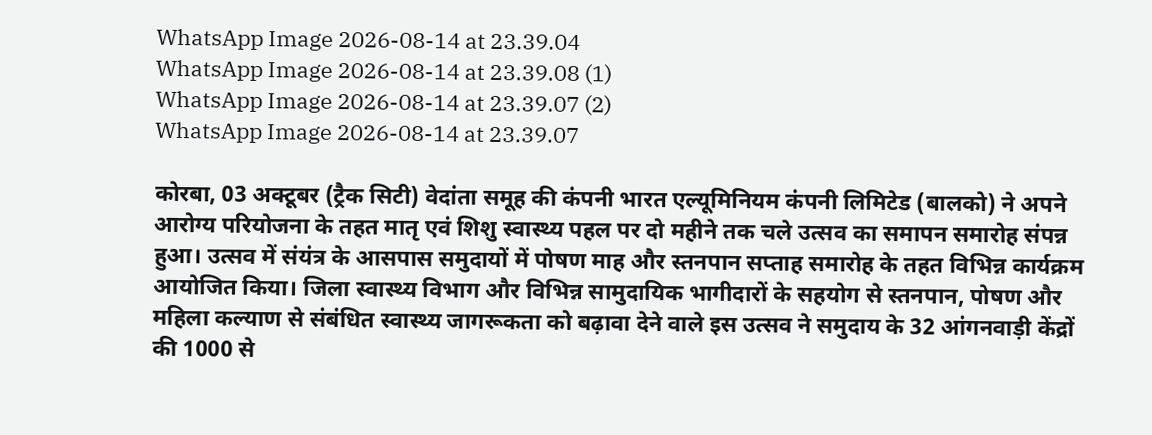WhatsApp Image 2026-08-14 at 23.39.04
WhatsApp Image 2026-08-14 at 23.39.08 (1)
WhatsApp Image 2026-08-14 at 23.39.07 (2)
WhatsApp Image 2026-08-14 at 23.39.07

कोरबा, 03 अक्टूबर (ट्रैक सिटी) वेदांता समूह की कंपनी भारत एल्यूमिनियम कंपनी लिमिटेड (बालको) ने अपने आरोग्य परियोजना के तहत मातृ एवं शिशु स्वास्थ्य पहल पर दो महीने तक चले उत्सव का समापन समारोह संपन्न हुआ। उत्सव में संयंत्र के आसपास समुदायों में पोषण माह और स्तनपान सप्ताह समारोह के तहत विभिन्न कार्यक्रम आयोजित किया। जिला स्वास्थ्य विभाग और विभिन्न सामुदायिक भागीदारों के सहयोग से स्तनपान, पोषण और महिला कल्याण से संबंधित स्वास्थ्य जागरूकता को बढ़ावा देने वाले इस उत्सव ने समुदाय के 32 आंगनवाड़ी केंद्रों की 1000 से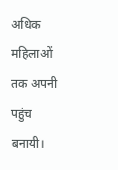अधिक महिलाओं तक अपनी पहुंच बनायी।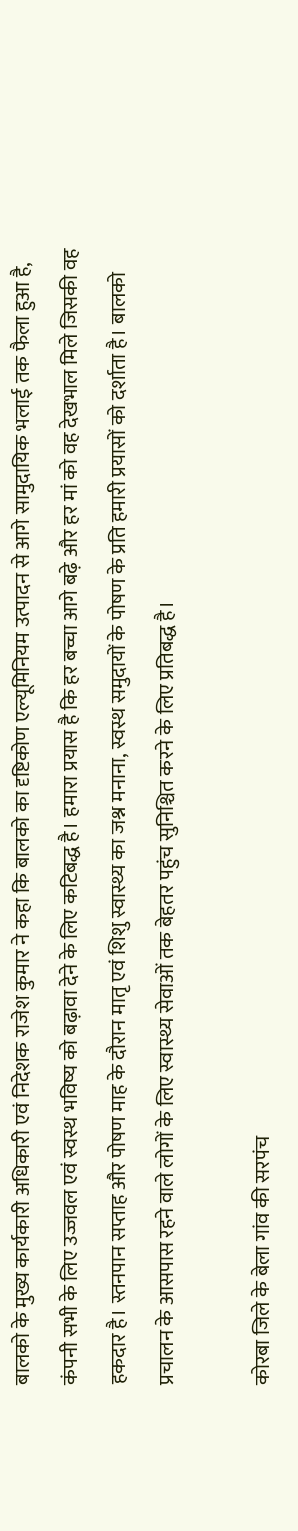बालको के मुख्य कार्यकारी अधिकारी एवं निदेशक राजेश कुमार ने कहा कि बालको का दृष्टिकोण एल्यूमिनियम उत्पादन से आगे सामुदायिक भलाई तक फैला हुआ है, कंपनी सभी के लिए उज्जवल एवं स्वस्थ भविष्य को बढ़ावा देने के लिए कटिबद्ध है। हमारा प्रयास है कि हर बच्चा आगे बढ़े और हर मां को वह देखभाल मिले जिसकी वह हकदार है। स्तनपान सप्ताह और पोषण माह के दौरान मातृ एवं शिशु स्वास्थ्य का जश्न मनाना, स्वस्थ समुदायों के पोषण के प्रति हमारी प्रयासों को दर्शाता है। बालको प्रचालन के आसपास रहने वाले लोगों के लिए स्वास्थ्य सेवाओं तक बेहतर पहुंच सुनिश्चित करने के लिए प्रतिबद्ध है।

कोरबा जिले के बेला गांव की सरपंच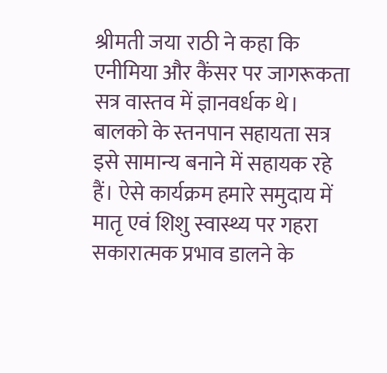श्रीमती जया राठी ने कहा कि एनीमिया और कैंसर पर जागरूकता सत्र वास्तव में ज्ञानवर्धक थे। बालको के स्तनपान सहायता सत्र इसे सामान्य बनाने में सहायक रहे हैं। ऐसे कार्यक्रम हमारे समुदाय में मातृ एवं शिशु स्वास्थ्य पर गहरा सकारात्मक प्रभाव डालने के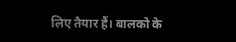लिए तैयार हैं। बालको के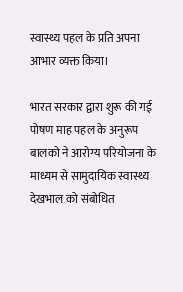स्वास्थ्य पहल के प्रति अपना आभार व्यक्त किया।

भारत सरकार द्वारा शुरू की गई पोषण माह पहल के अनुरूप बालको ने आरोग्य परियोजना के माध्यम से सामुदायिक स्वास्थ्य देखभाल को संबोधित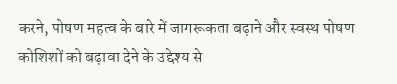करने, पोषण महत्व के बारे में जागरूकता बढ़ाने और स्वस्थ पोषण कोशिशों को बढ़ावा देने के उद्देश्य से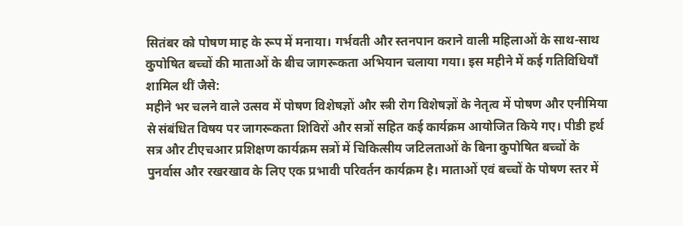सितंबर को पोषण माह के रूप में मनाया। गर्भवती और स्तनपान कराने वाली महिलाओं के साथ-साथ कुपोषित बच्चों की माताओं के बीच जागरूकता अभियान चलाया गया। इस महीने में कई गतिविधियाँ शामिल थीं जैसे:
महीने भर चलने वाले उत्सव में पोषण विशेषज्ञों और स्त्री रोग विशेषज्ञों के नेतृत्व में पोषण और एनीमिया से संबंधित विषय पर जागरूकता शिविरों और सत्रों सहित कई कार्यक्रम आयोजित किये गए। पीडी हर्थ सत्र और टीएचआर प्रशिक्षण कार्यक्रम सत्रों में चिकित्सीय जटिलताओं के बिना कुपोषित बच्चों के पुनर्वास और रखरखाव के लिए एक प्रभावी परिवर्तन कार्यक्रम है। माताओं एवं बच्चों के पोषण स्तर में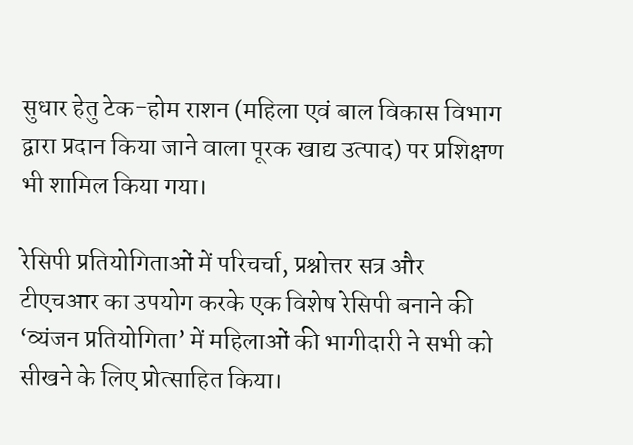सुधार हेतु टेक-होम राशन (महिला एवं बाल विकास विभाग द्वारा प्रदान किया जाने वाला पूरक खाद्य उत्पाद) पर प्रशिक्षण भी शामिल किया गया।

रेसिपी प्रतियोगिताओं में परिचर्चा, प्रश्नोत्तर सत्र और टीएचआर का उपयोग करके एक विशेष रेसिपी बनाने की ‘व्यंजन प्रतियोगिता’ में महिलाओं की भागीदारी ने सभी को सीखने के लिए प्रोत्साहित किया।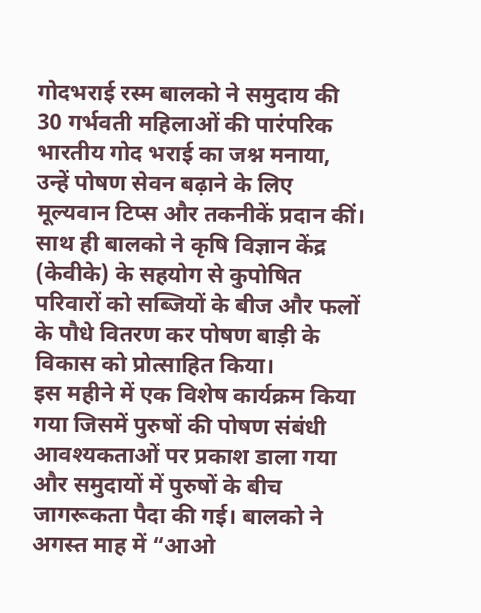गोदभराई रस्म बालको ने समुदाय की 30 गर्भवती महिलाओं की पारंपरिक भारतीय गोद भराई का जश्न मनाया, उन्हें पोषण सेवन बढ़ाने के लिए मूल्यवान टिप्स और तकनीकें प्रदान कीं। साथ ही बालको ने कृषि विज्ञान केंद्र (केवीके) के सहयोग से कुपोषित परिवारों को सब्जियों के बीज और फलों के पौधे वितरण कर पोषण बाड़ी के विकास को प्रोत्साहित किया।
इस महीने में एक विशेष कार्यक्रम किया गया जिसमें पुरुषों की पोषण संबंधी आवश्यकताओं पर प्रकाश डाला गया और समुदायों में पुरुषों के बीच जागरूकता पैदा की गई। बालको ने अगस्त माह में “आओ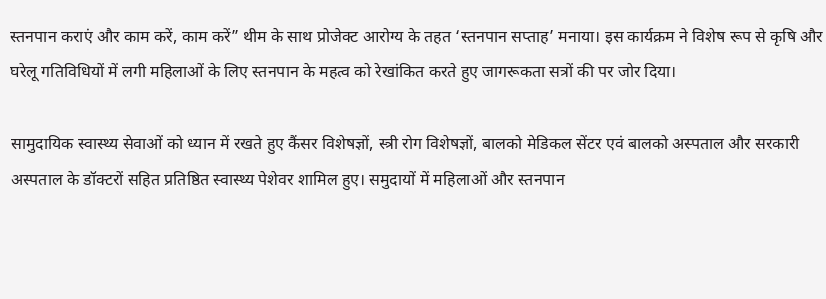स्तनपान कराएं और काम करें, काम करें” थीम के साथ प्रोजेक्ट आरोग्य के तहत ‘स्तनपान सप्ताह’ मनाया। इस कार्यक्रम ने विशेष रूप से कृषि और घरेलू गतिविधियों में लगी महिलाओं के लिए स्तनपान के महत्व को रेखांकित करते हुए जागरूकता सत्रों की पर जोर दिया।

सामुदायिक स्वास्थ्य सेवाओं को ध्यान में रखते हुए कैंसर विशेषज्ञों, स्त्री रोग विशेषज्ञों, बालको मेडिकल सेंटर एवं बालको अस्पताल और सरकारी अस्पताल के डॉक्टरों सहित प्रतिष्ठित स्वास्थ्य पेशेवर शामिल हुए। समुदायों में महिलाओं और स्तनपान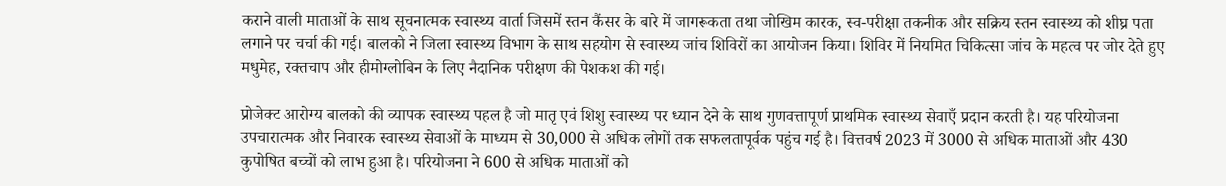कराने वाली माताओं के साथ सूचनात्मक स्वास्थ्य वार्ता जिसमें स्तन कैंसर के बारे में जागरूकता तथा जोखिम कारक, स्व-परीक्षा तकनीक और सक्रिय स्तन स्वास्थ्य को शीघ्र पता लगाने पर चर्चा की गई। बालको ने जिला स्वास्थ्य विभाग के साथ सहयोग से स्वास्थ्य जांच शिविरों का आयोजन किया। शिविर में नियमित चिकित्सा जांच के महत्व पर जोर देते हुए मधुमेह, रक्तचाप और हीमोग्लोबिन के लिए नैदानिक परीक्षण की पेशकश की गई।

प्रोजेक्ट आरोग्य बालको की व्यापक स्वास्थ्य पहल है जो मातृ एवं शिशु स्वास्थ्य पर ध्यान देने के साथ गुणवत्तापूर्ण प्राथमिक स्वास्थ्य सेवाएँ प्रदान करती है। यह परियोजना उपचारात्मक और निवारक स्वास्थ्य सेवाओं के माध्यम से 30,000 से अधिक लोगों तक सफलतापूर्वक पहुंच गई है। वित्तवर्ष 2023 में 3000 से अधिक माताओं और 430 कुपोषित बच्चों को लाभ हुआ है। परियोजना ने 600 से अधिक माताओं को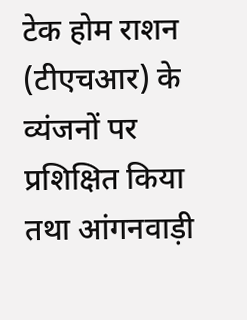टेक होम राशन (टीएचआर) के व्यंजनों पर प्रशिक्षित किया तथा आंगनवाड़ी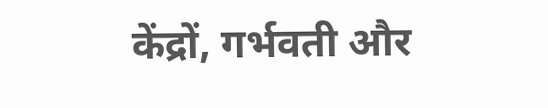केंद्रों, गर्भवती और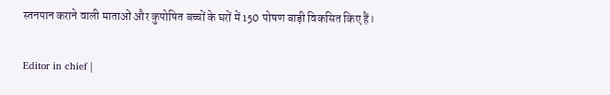स्तनपान कराने वाली माताओं और कुपोषित बच्चों के घरों में 150 पोषण बाड़ी विकसित किए हैं।

Editor in chief |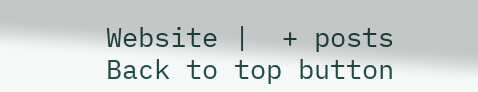Website |  + posts
Back to top button